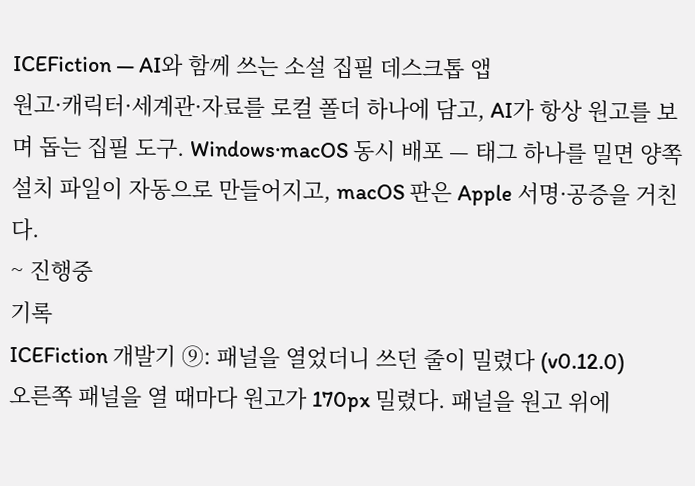ICEFiction — AI와 함께 쓰는 소설 집필 데스크톱 앱
원고·캐릭터·세계관·자료를 로컬 폴더 하나에 담고, AI가 항상 원고를 보며 돕는 집필 도구. Windows·macOS 동시 배포 — 태그 하나를 밀면 양쪽 설치 파일이 자동으로 만들어지고, macOS 판은 Apple 서명·공증을 거친다.
~ 진행중
기록
ICEFiction 개발기 ⑨: 패널을 열었더니 쓰던 줄이 밀렸다 (v0.12.0)
오른쪽 패널을 열 때마다 원고가 170px 밀렸다. 패널을 원고 위에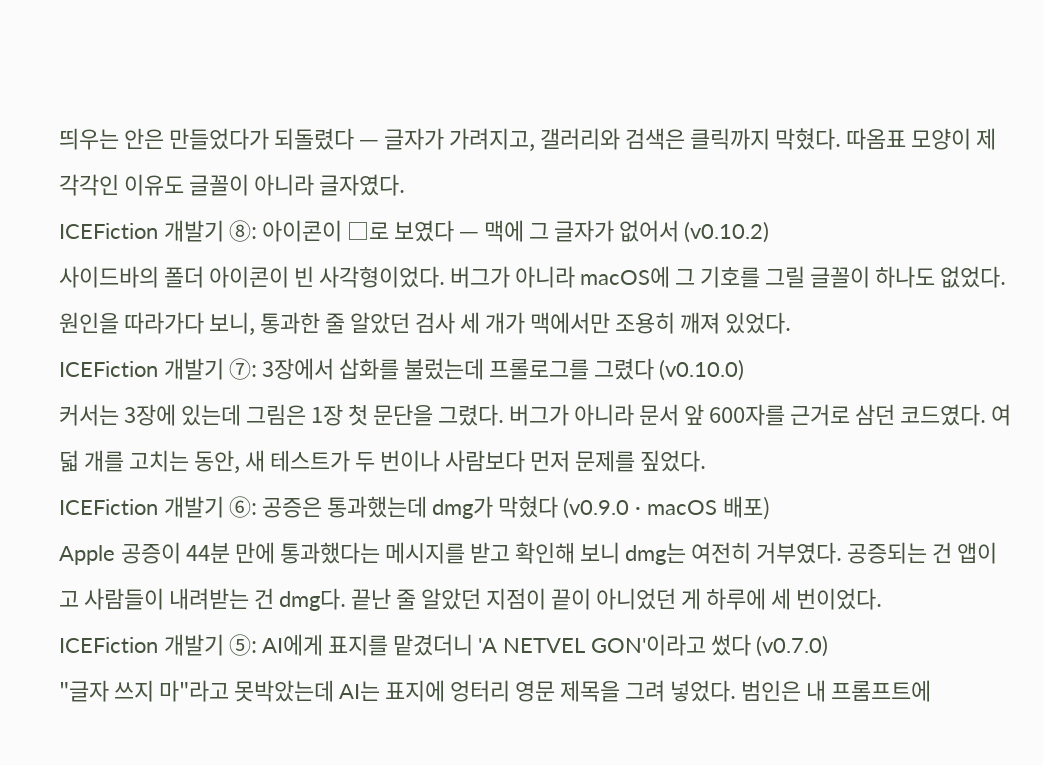띄우는 안은 만들었다가 되돌렸다 — 글자가 가려지고, 갤러리와 검색은 클릭까지 막혔다. 따옴표 모양이 제각각인 이유도 글꼴이 아니라 글자였다.
ICEFiction 개발기 ⑧: 아이콘이 □로 보였다 — 맥에 그 글자가 없어서 (v0.10.2)
사이드바의 폴더 아이콘이 빈 사각형이었다. 버그가 아니라 macOS에 그 기호를 그릴 글꼴이 하나도 없었다. 원인을 따라가다 보니, 통과한 줄 알았던 검사 세 개가 맥에서만 조용히 깨져 있었다.
ICEFiction 개발기 ⑦: 3장에서 삽화를 불렀는데 프롤로그를 그렸다 (v0.10.0)
커서는 3장에 있는데 그림은 1장 첫 문단을 그렸다. 버그가 아니라 문서 앞 600자를 근거로 삼던 코드였다. 여덟 개를 고치는 동안, 새 테스트가 두 번이나 사람보다 먼저 문제를 짚었다.
ICEFiction 개발기 ⑥: 공증은 통과했는데 dmg가 막혔다 (v0.9.0 · macOS 배포)
Apple 공증이 44분 만에 통과했다는 메시지를 받고 확인해 보니 dmg는 여전히 거부였다. 공증되는 건 앱이고 사람들이 내려받는 건 dmg다. 끝난 줄 알았던 지점이 끝이 아니었던 게 하루에 세 번이었다.
ICEFiction 개발기 ⑤: AI에게 표지를 맡겼더니 'A NETVEL GON'이라고 썼다 (v0.7.0)
"글자 쓰지 마"라고 못박았는데 AI는 표지에 엉터리 영문 제목을 그려 넣었다. 범인은 내 프롬프트에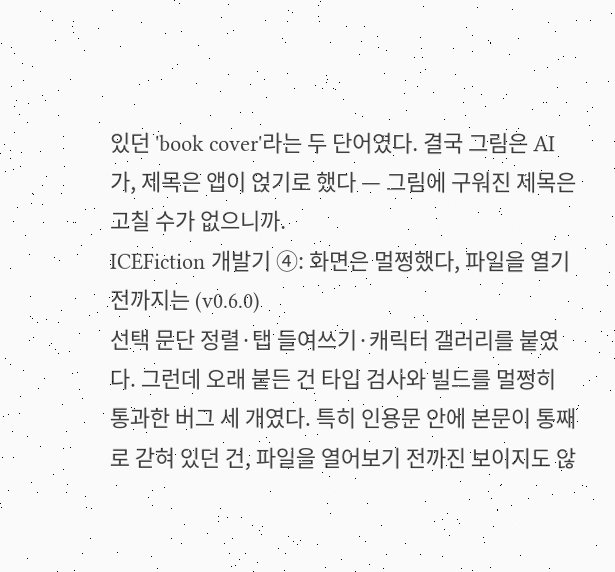있던 'book cover'라는 두 단어였다. 결국 그림은 AI가, 제목은 앱이 얹기로 했다 — 그림에 구워진 제목은 고칠 수가 없으니까.
ICEFiction 개발기 ④: 화면은 멀쩡했다, 파일을 열기 전까지는 (v0.6.0)
선택 문단 정렬·탭 들여쓰기·캐릭터 갤러리를 붙였다. 그런데 오래 붙든 건 타입 검사와 빌드를 멀쩡히 통과한 버그 세 개였다. 특히 인용문 안에 본문이 통째로 갇혀 있던 건, 파일을 열어보기 전까진 보이지도 않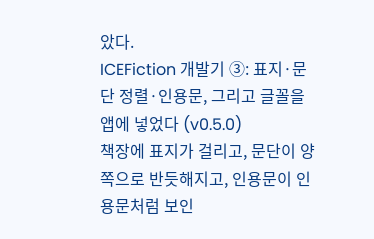았다.
ICEFiction 개발기 ③: 표지·문단 정렬·인용문, 그리고 글꼴을 앱에 넣었다 (v0.5.0)
책장에 표지가 걸리고, 문단이 양쪽으로 반듯해지고, 인용문이 인용문처럼 보인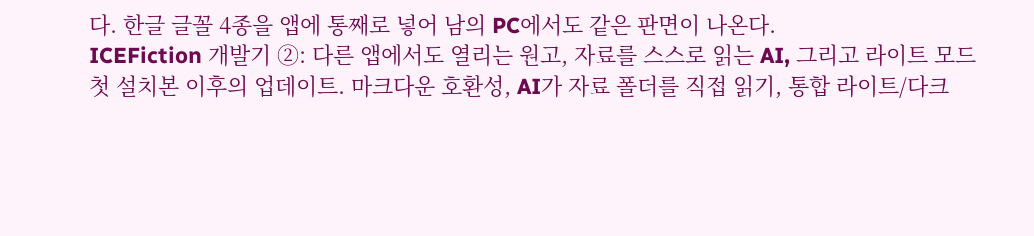다. 한글 글꼴 4종을 앱에 통째로 넣어 남의 PC에서도 같은 판면이 나온다.
ICEFiction 개발기 ②: 다른 앱에서도 열리는 원고, 자료를 스스로 읽는 AI, 그리고 라이트 모드
첫 설치본 이후의 업데이트. 마크다운 호환성, AI가 자료 폴더를 직접 읽기, 통합 라이트/다크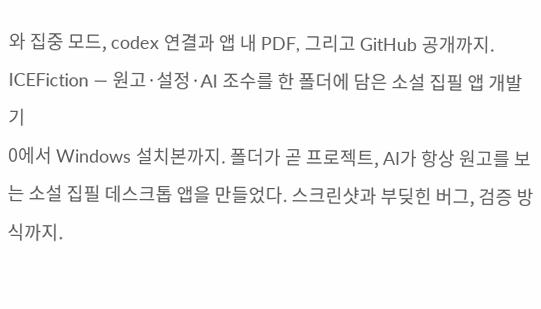와 집중 모드, codex 연결과 앱 내 PDF, 그리고 GitHub 공개까지.
ICEFiction — 원고·설정·AI 조수를 한 폴더에 담은 소설 집필 앱 개발기
0에서 Windows 설치본까지. 폴더가 곧 프로젝트, AI가 항상 원고를 보는 소설 집필 데스크톱 앱을 만들었다. 스크린샷과 부딪힌 버그, 검증 방식까지.